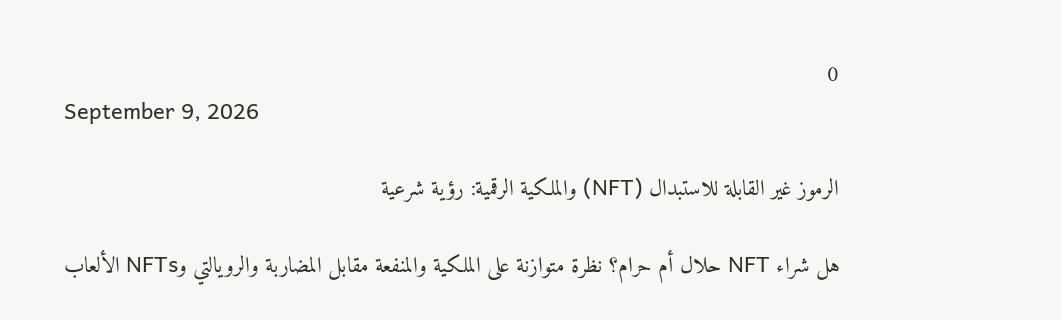0
September 9, 2026

الرموز غير القابلة للاستبدال (NFT) والملكية الرقمية: رؤية شرعية

هل شراء NFT حلال أم حرام؟ نظرة متوازنة على الملكية والمنفعة مقابل المضاربة والرويالتي وNFTs الألعاب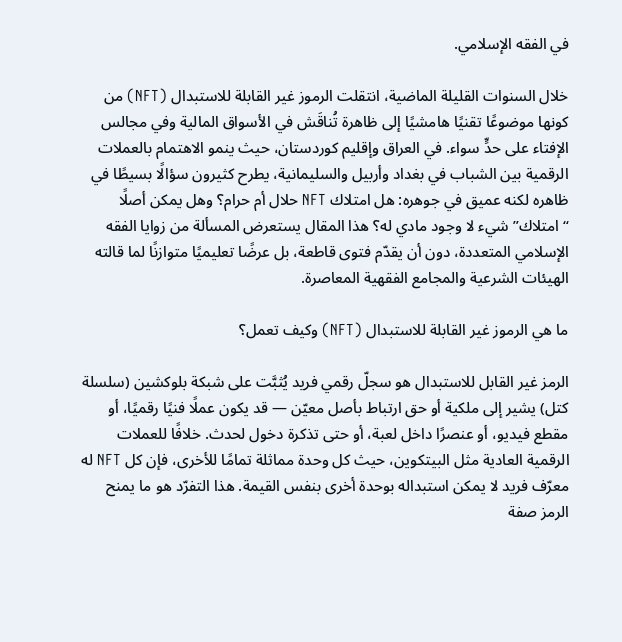في الفقه الإسلامي.

خلال السنوات القليلة الماضية، انتقلت الرموز غير القابلة للاستبدال (NFT) من كونها موضوعًا تقنيًا هامشيًا إلى ظاهرة تُناقَش في الأسواق المالية وفي مجالس الإفتاء على حدٍّ سواء. في العراق وإقليم كوردستان، حيث ينمو الاهتمام بالعملات الرقمية بين الشباب في بغداد وأربيل والسليمانية، يطرح كثيرون سؤالًا بسيطًا في ظاهره لكنه عميق في جوهره: هل امتلاك NFT حلال أم حرام؟ وهل يمكن أصلًا “امتلاك” شيء لا وجود مادي له؟ هذا المقال يستعرض المسألة من زوايا الفقه الإسلامي المتعددة، دون أن يقدّم فتوى قاطعة، بل عرضًا تعليميًا متوازنًا لما قالته الهيئات الشرعية والمجامع الفقهية المعاصرة.

ما هي الرموز غير القابلة للاستبدال (NFT) وكيف تعمل؟

الرمز غير القابل للاستبدال هو سجلّ رقمي فريد يُثبَّت على شبكة بلوكشين (سلسلة كتل) يشير إلى ملكية أو حق ارتباط بأصل معيّن — قد يكون عملًا فنيًا رقميًا، أو مقطع فيديو، أو عنصرًا داخل لعبة، أو حتى تذكرة دخول لحدث. خلافًا للعملات الرقمية العادية مثل البيتكوين، حيث كل وحدة مماثلة تمامًا للأخرى، فإن كل NFT له معرّف فريد لا يمكن استبداله بوحدة أخرى بنفس القيمة. هذا التفرّد هو ما يمنح الرمز صفة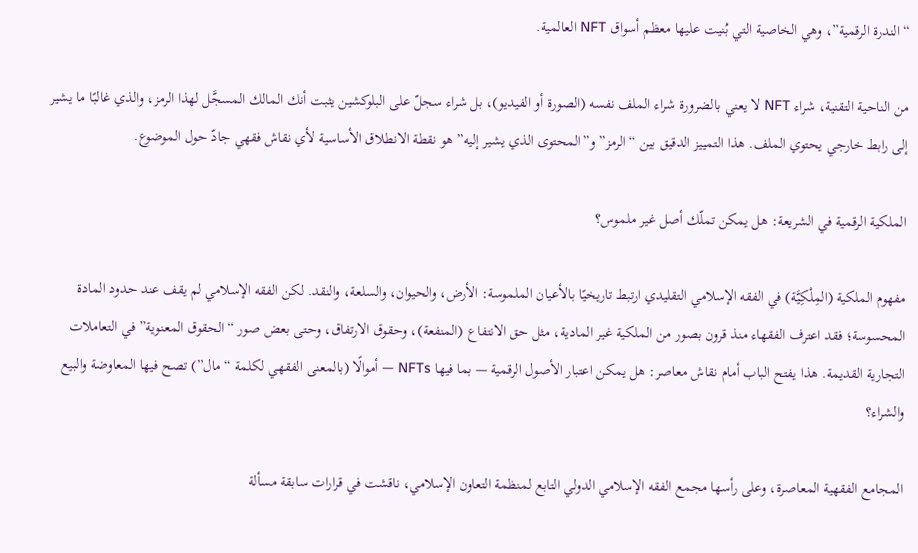“الندرة الرقمية”، وهي الخاصية التي بُنيت عليها معظم أسواق NFT العالمية.

من الناحية التقنية، شراء NFT لا يعني بالضرورة شراء الملف نفسه (الصورة أو الفيديو)، بل شراء سجلّ على البلوكشين يثبت أنك المالك المسجَّل لهذا الرمز، والذي غالبًا ما يشير إلى رابط خارجي يحتوي الملف. هذا التمييز الدقيق بين “الرمز” و”المحتوى الذي يشير إليه” هو نقطة الانطلاق الأساسية لأي نقاش فقهي جادّ حول الموضوع.

الملكية الرقمية في الشريعة: هل يمكن تملّك أصل غير ملموس؟

مفهوم الملكية (المِلْكِيَّة) في الفقه الإسلامي التقليدي ارتبط تاريخيًا بالأعيان الملموسة: الأرض، والحيوان، والسلعة، والنقد. لكن الفقه الإسلامي لم يقف عند حدود المادة المحسوسة؛ فقد اعترف الفقهاء منذ قرون بصور من الملكية غير المادية، مثل حق الانتفاع (المنفعة)، وحقوق الارتفاق، وحتى بعض صور “الحقوق المعنوية” في التعاملات التجارية القديمة. هذا يفتح الباب أمام نقاش معاصر: هل يمكن اعتبار الأصول الرقمية — بما فيها NFTs — أموالًا (بالمعنى الفقهي لكلمة “مال”) تصح فيها المعاوضة والبيع والشراء؟

المجامع الفقهية المعاصرة، وعلى رأسها مجمع الفقه الإسلامي الدولي التابع لمنظمة التعاون الإسلامي، ناقشت في قرارات سابقة مسألة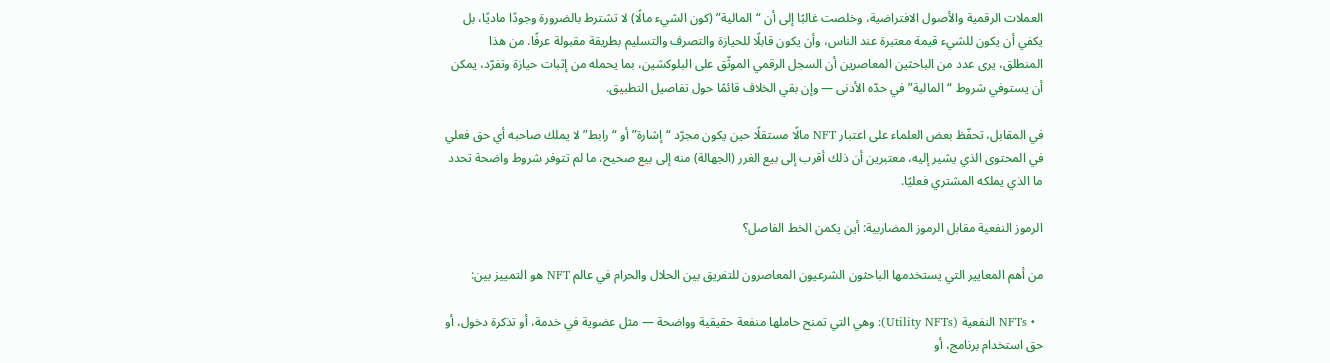العملات الرقمية والأصول الافتراضية، وخلصت غالبًا إلى أن “المالية” (كون الشيء مالًا) لا تشترط بالضرورة وجودًا ماديًا، بل يكفي أن يكون للشيء قيمة معتبرة عند الناس، وأن يكون قابلًا للحيازة والتصرف والتسليم بطريقة مقبولة عرفًا. من هذا المنطلق، يرى عدد من الباحثين المعاصرين أن السجل الرقمي الموثّق على البلوكشين، بما يحمله من إثبات حيازة وتفرّد، يمكن أن يستوفي شروط “المالية” في حدّه الأدنى — وإن بقي الخلاف قائمًا حول تفاصيل التطبيق.

في المقابل، تحفّظ بعض العلماء على اعتبار NFT مالًا مستقلًا حين يكون مجرّد “إشارة” أو “رابط” لا يملك صاحبه أي حق فعلي في المحتوى الذي يشير إليه، معتبرين أن ذلك أقرب إلى بيع الغرر (الجهالة) منه إلى بيع صحيح، ما لم تتوفر شروط واضحة تحدد ما الذي يملكه المشتري فعليًا.

الرموز النفعية مقابل الرموز المضاربية: أين يكمن الخط الفاصل؟

من أهم المعايير التي يستخدمها الباحثون الشرعيون المعاصرون للتفريق بين الحلال والحرام في عالم NFT هو التمييز بين:

  • NFTs النفعية (Utility NFTs): وهي التي تمنح حاملها منفعة حقيقية وواضحة — مثل عضوية في خدمة، أو تذكرة دخول، أو حق استخدام برنامج، أو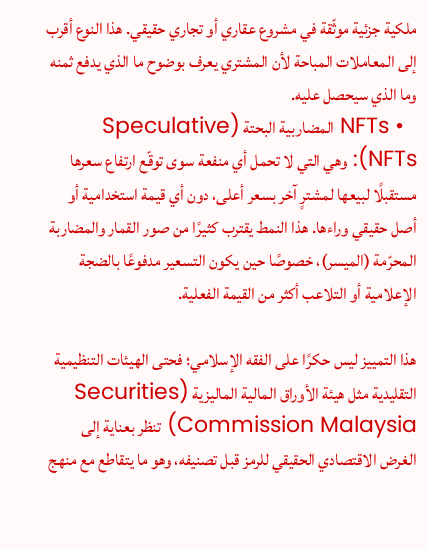ملكية جزئية موثّقة في مشروع عقاري أو تجاري حقيقي. هذا النوع أقرب إلى المعاملات المباحة لأن المشتري يعرف بوضوح ما الذي يدفع ثمنه وما الذي سيحصل عليه.
  • NFTs المضاربية البحتة (Speculative NFTs): وهي التي لا تحمل أي منفعة سوى توقّع ارتفاع سعرها مستقبلًا لبيعها لمشترٍ آخر بسعر أعلى، دون أي قيمة استخدامية أو أصل حقيقي وراءها. هذا النمط يقترب كثيرًا من صور القمار والمضاربة المحرّمة (الميسر)، خصوصًا حين يكون التسعير مدفوعًا بالضجة الإعلامية أو التلاعب أكثر من القيمة الفعلية.

هذا التمييز ليس حكرًا على الفقه الإسلامي؛ فحتى الهيئات التنظيمية التقليدية مثل هيئة الأوراق المالية الماليزية (Securities Commission Malaysia) تنظر بعناية إلى الغرض الاقتصادي الحقيقي للرمز قبل تصنيفه، وهو ما يتقاطع مع منهج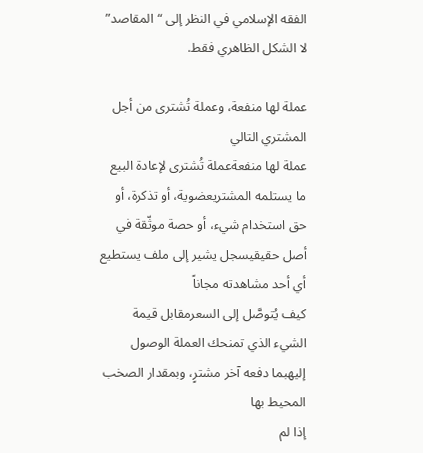الفقه الإسلامي في النظر إلى “المقاصد” لا الشكل الظاهري فقط.

عملة لها منفعة، وعملة تُشترى من أجل المشتري التالي
عملة لها منفعةعملة تُشترى لإعادة البيع
ما يستلمه المشتريعضوية، أو تذكرة، أو حق استخدام شيء، أو حصة موثّقة في أصل حقيقيسجل يشير إلى ملف يستطيع أي أحد مشاهدته مجاناً
كيف يُتوصَّل إلى السعرمقابل قيمة الشيء الذي تمنحك العملة الوصول إليهبما دفعه آخر مشترٍ، وبمقدار الصخب المحيط بها
إذا لم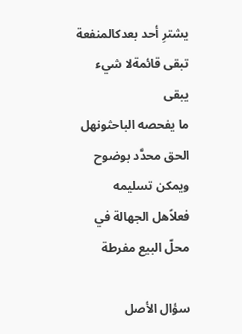يشترِ أحد بعدكالمنفعة تبقى قائمةلا شيء يبقى
ما يفحصه الباحثونهل الحق محدَّد بوضوح ويمكن تسليمه فعلاًهل الجهالة في محلّ البيع مفرطة

سؤال الأصل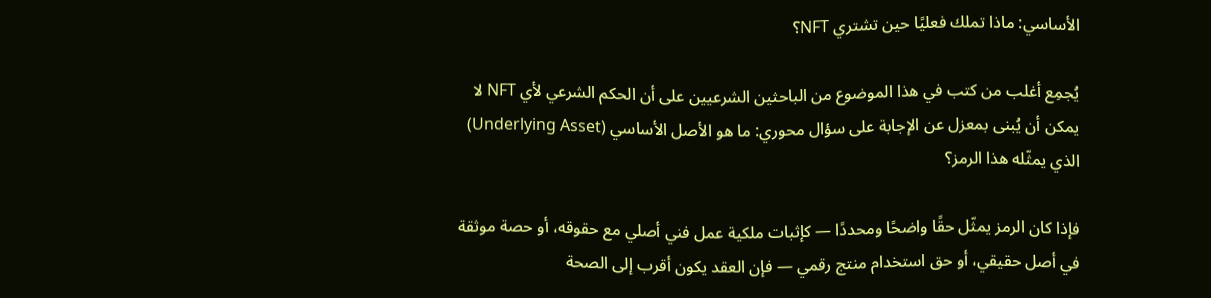الأساسي: ماذا تملك فعليًا حين تشتري NFT؟

يُجمِع أغلب من كتب في هذا الموضوع من الباحثين الشرعيين على أن الحكم الشرعي لأي NFT لا يمكن أن يُبنى بمعزل عن الإجابة على سؤال محوري: ما هو الأصل الأساسي (Underlying Asset) الذي يمثّله هذا الرمز؟

فإذا كان الرمز يمثّل حقًا واضحًا ومحددًا — كإثبات ملكية عمل فني أصلي مع حقوقه، أو حصة موثقة في أصل حقيقي، أو حق استخدام منتج رقمي — فإن العقد يكون أقرب إلى الصحة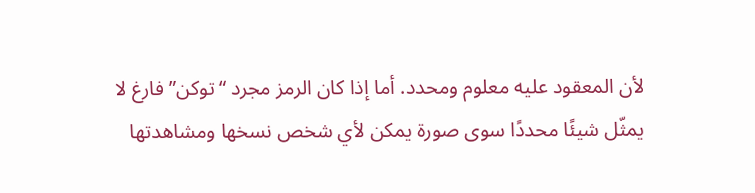لأن المعقود عليه معلوم ومحدد. أما إذا كان الرمز مجرد “توكن” فارغ لا يمثّل شيئًا محددًا سوى صورة يمكن لأي شخص نسخها ومشاهدتها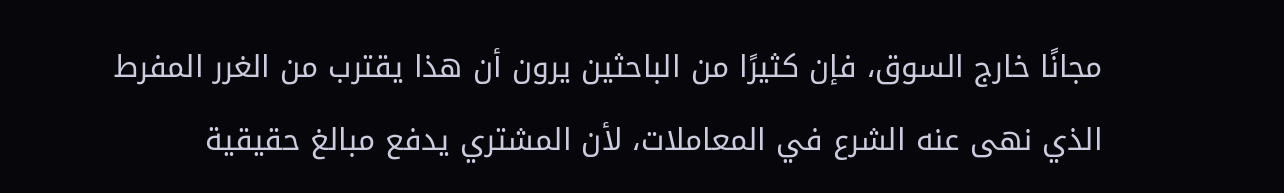مجانًا خارج السوق، فإن كثيرًا من الباحثين يرون أن هذا يقترب من الغرر المفرط الذي نهى عنه الشرع في المعاملات، لأن المشتري يدفع مبالغ حقيقية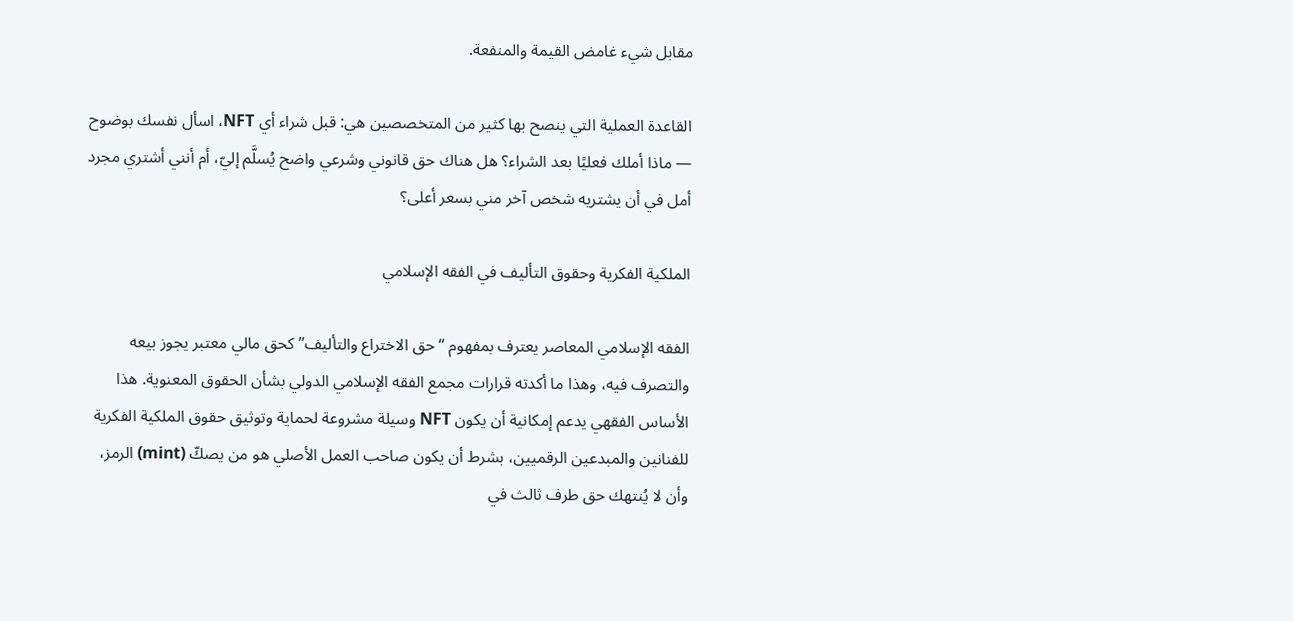مقابل شيء غامض القيمة والمنفعة.

القاعدة العملية التي ينصح بها كثير من المتخصصين هي: قبل شراء أي NFT، اسأل نفسك بوضوح — ماذا أملك فعليًا بعد الشراء؟ هل هناك حق قانوني وشرعي واضح يُسلَّم إليّ، أم أنني أشتري مجرد أمل في أن يشتريه شخص آخر مني بسعر أعلى؟

الملكية الفكرية وحقوق التأليف في الفقه الإسلامي

الفقه الإسلامي المعاصر يعترف بمفهوم “حق الاختراع والتأليف” كحق مالي معتبر يجوز بيعه والتصرف فيه، وهذا ما أكدته قرارات مجمع الفقه الإسلامي الدولي بشأن الحقوق المعنوية. هذا الأساس الفقهي يدعم إمكانية أن يكون NFT وسيلة مشروعة لحماية وتوثيق حقوق الملكية الفكرية للفنانين والمبدعين الرقميين، بشرط أن يكون صاحب العمل الأصلي هو من يصكّ (mint) الرمز، وأن لا يُنتهك حق طرف ثالث في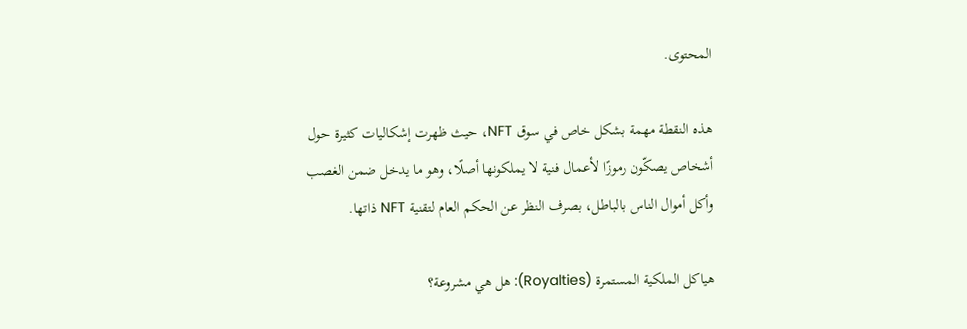المحتوى.

هذه النقطة مهمة بشكل خاص في سوق NFT، حيث ظهرت إشكاليات كثيرة حول أشخاص يصكّون رموزًا لأعمال فنية لا يملكونها أصلًا، وهو ما يدخل ضمن الغصب وأكل أموال الناس بالباطل، بصرف النظر عن الحكم العام لتقنية NFT ذاتها.

هياكل الملكية المستمرة (Royalties): هل هي مشروعة؟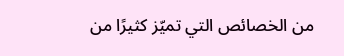من الخصائص التي تميّز كثيرًا من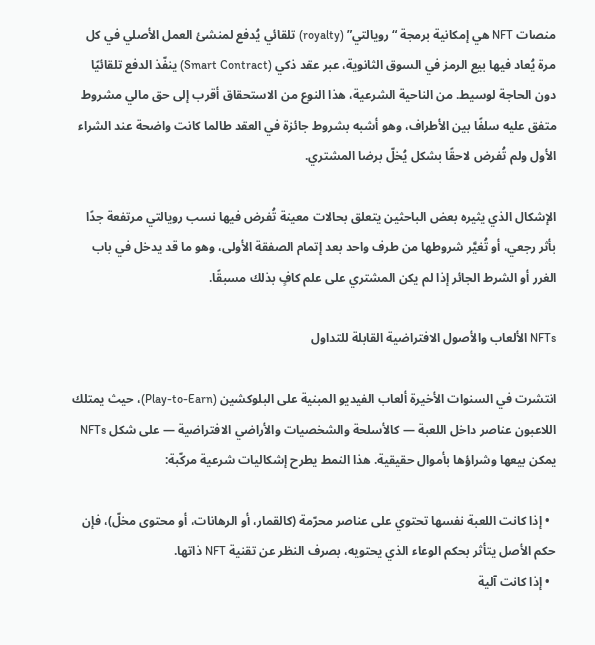منصات NFT هي إمكانية برمجة “رويالتي” (royalty) تلقائي يُدفع لمنشئ العمل الأصلي في كل مرة يُعاد فيها بيع الرمز في السوق الثانوية، عبر عقد ذكي (Smart Contract) ينفّذ الدفع تلقائيًا دون الحاجة لوسيط. من الناحية الشرعية، هذا النوع من الاستحقاق أقرب إلى حق مالي مشروط متفق عليه سلفًا بين الأطراف، وهو أشبه بشروط جائزة في العقد طالما كانت واضحة عند الشراء الأول ولم تُفرض لاحقًا بشكل يُخلّ برضا المشتري.

الإشكال الذي يثيره بعض الباحثين يتعلق بحالات معينة تُفرض فيها نسب رويالتي مرتفعة جدًا بأثر رجعي، أو تُغيَّر شروطها من طرف واحد بعد إتمام الصفقة الأولى، وهو ما قد يدخل في باب الغرر أو الشرط الجائر إذا لم يكن المشتري على علم كافٍ بذلك مسبقًا.

NFTs الألعاب والأصول الافتراضية القابلة للتداول

انتشرت في السنوات الأخيرة ألعاب الفيديو المبنية على البلوكشين (Play-to-Earn)، حيث يمتلك اللاعبون عناصر داخل اللعبة — كالأسلحة والشخصيات والأراضي الافتراضية — على شكل NFTs يمكن بيعها وشراؤها بأموال حقيقية. هذا النمط يطرح إشكاليات شرعية مركّبة:

  • إذا كانت اللعبة نفسها تحتوي على عناصر محرّمة (كالقمار، أو الرهانات، أو محتوى مخلّ)، فإن حكم الأصل يتأثر بحكم الوعاء الذي يحتويه، بصرف النظر عن تقنية NFT ذاتها.
  • إذا كانت آلية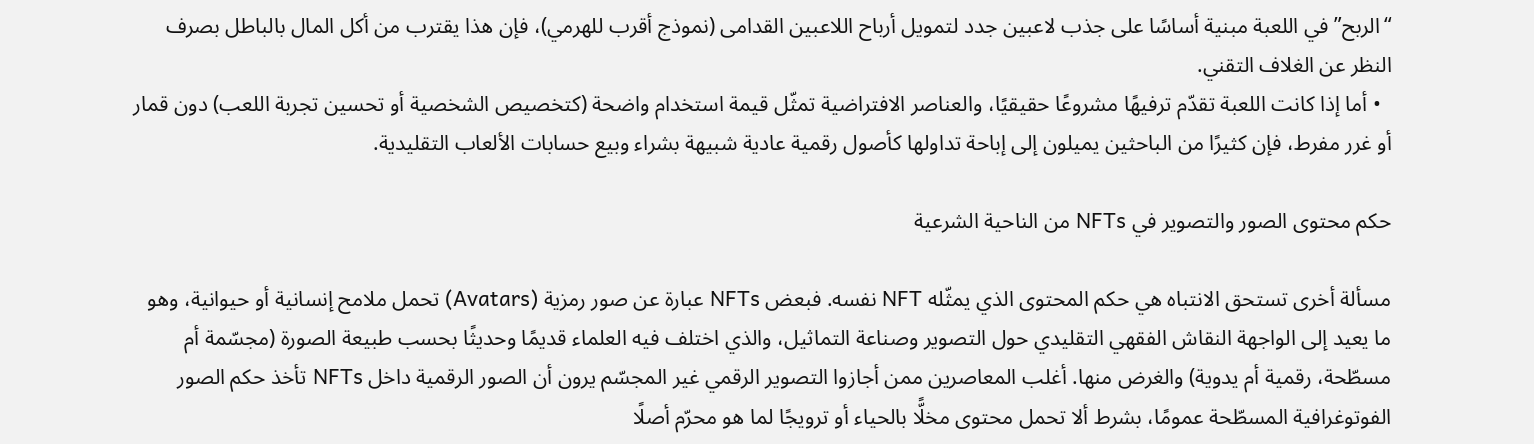“الربح” في اللعبة مبنية أساسًا على جذب لاعبين جدد لتمويل أرباح اللاعبين القدامى (نموذج أقرب للهرمي)، فإن هذا يقترب من أكل المال بالباطل بصرف النظر عن الغلاف التقني.
  • أما إذا كانت اللعبة تقدّم ترفيهًا مشروعًا حقيقيًا، والعناصر الافتراضية تمثّل قيمة استخدام واضحة (كتخصيص الشخصية أو تحسين تجربة اللعب) دون قمار أو غرر مفرط، فإن كثيرًا من الباحثين يميلون إلى إباحة تداولها كأصول رقمية عادية شبيهة بشراء وبيع حسابات الألعاب التقليدية.

حكم محتوى الصور والتصوير في NFTs من الناحية الشرعية

مسألة أخرى تستحق الانتباه هي حكم المحتوى الذي يمثّله NFT نفسه. فبعض NFTs عبارة عن صور رمزية (Avatars) تحمل ملامح إنسانية أو حيوانية، وهو ما يعيد إلى الواجهة النقاش الفقهي التقليدي حول التصوير وصناعة التماثيل، والذي اختلف فيه العلماء قديمًا وحديثًا بحسب طبيعة الصورة (مجسّمة أم مسطّحة، رقمية أم يدوية) والغرض منها. أغلب المعاصرين ممن أجازوا التصوير الرقمي غير المجسّم يرون أن الصور الرقمية داخل NFTs تأخذ حكم الصور الفوتوغرافية المسطّحة عمومًا، بشرط ألا تحمل محتوى مخلًّا بالحياء أو ترويجًا لما هو محرّم أصلًا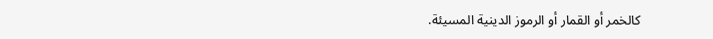كالخمر أو القمار أو الرموز الدينية المسيئة.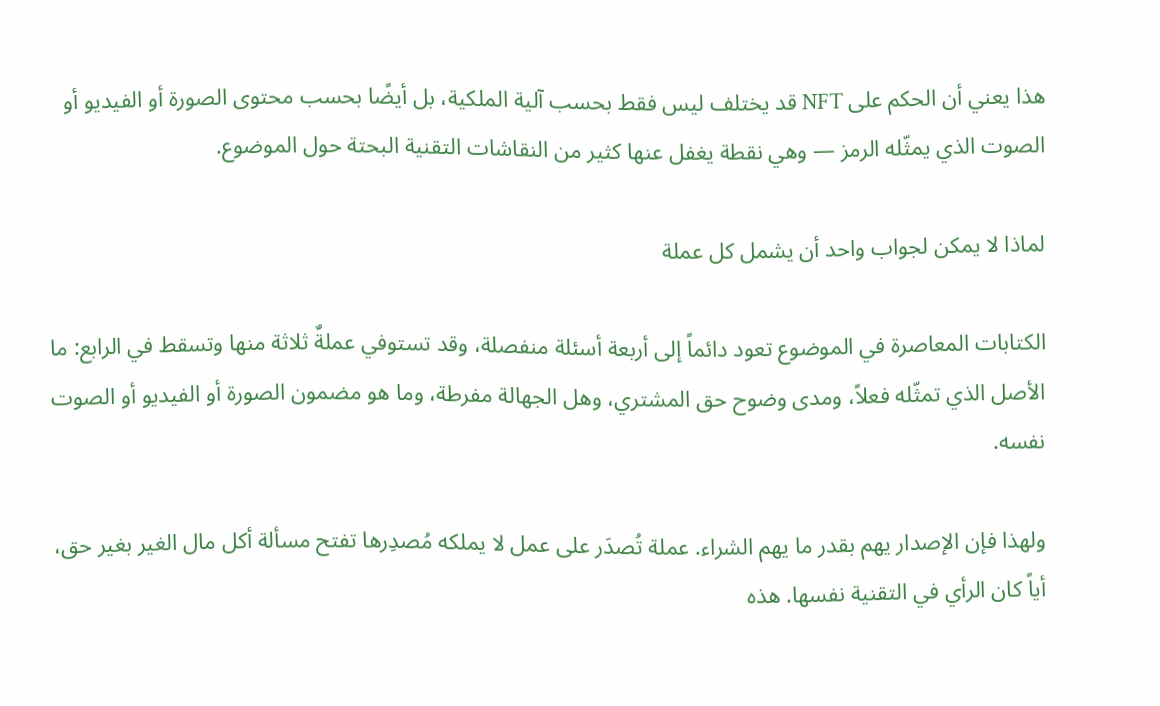هذا يعني أن الحكم على NFT قد يختلف ليس فقط بحسب آلية الملكية، بل أيضًا بحسب محتوى الصورة أو الفيديو أو الصوت الذي يمثّله الرمز — وهي نقطة يغفل عنها كثير من النقاشات التقنية البحتة حول الموضوع.

لماذا لا يمكن لجواب واحد أن يشمل كل عملة

الكتابات المعاصرة في الموضوع تعود دائماً إلى أربعة أسئلة منفصلة، وقد تستوفي عملةٌ ثلاثة منها وتسقط في الرابع: ما الأصل الذي تمثّله فعلاً، ومدى وضوح حق المشتري، وهل الجهالة مفرطة، وما هو مضمون الصورة أو الفيديو أو الصوت نفسه.

ولهذا فإن الإصدار يهم بقدر ما يهم الشراء. عملة تُصدَر على عمل لا يملكه مُصدِرها تفتح مسألة أكل مال الغير بغير حق، أياً كان الرأي في التقنية نفسها. هذه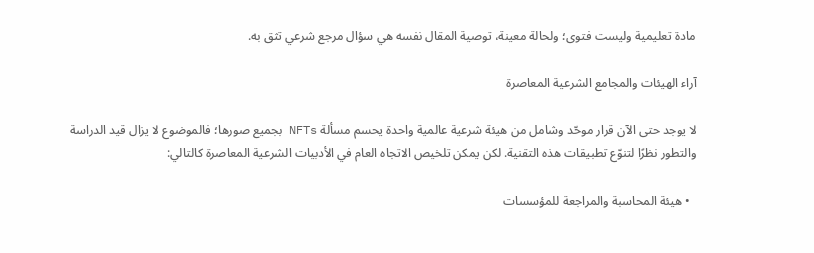مادة تعليمية وليست فتوى؛ ولحالة معينة، توصية المقال نفسه هي سؤال مرجع شرعي تثق به.

آراء الهيئات والمجامع الشرعية المعاصرة

لا يوجد حتى الآن قرار موحّد وشامل من هيئة شرعية عالمية واحدة يحسم مسألة NFTs بجميع صورها؛ فالموضوع لا يزال قيد الدراسة والتطور نظرًا لتنوّع تطبيقات هذه التقنية. لكن يمكن تلخيص الاتجاه العام في الأدبيات الشرعية المعاصرة كالتالي:

  • هيئة المحاسبة والمراجعة للمؤسسات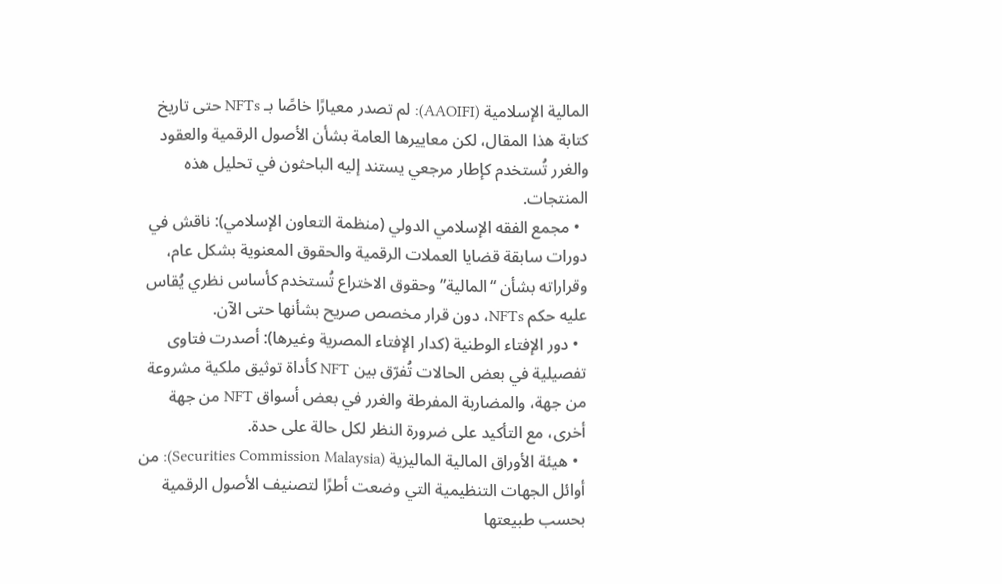المالية الإسلامية (AAOIFI): لم تصدر معيارًا خاصًا بـ NFTs حتى تاريخ كتابة هذا المقال، لكن معاييرها العامة بشأن الأصول الرقمية والعقود والغرر تُستخدم كإطار مرجعي يستند إليه الباحثون في تحليل هذه المنتجات.
  • مجمع الفقه الإسلامي الدولي (منظمة التعاون الإسلامي): ناقش في دورات سابقة قضايا العملات الرقمية والحقوق المعنوية بشكل عام، وقراراته بشأن “المالية” وحقوق الاختراع تُستخدم كأساس نظري يُقاس عليه حكم NFTs، دون قرار مخصص صريح بشأنها حتى الآن.
  • دور الإفتاء الوطنية (كدار الإفتاء المصرية وغيرها): أصدرت فتاوى تفصيلية في بعض الحالات تُفرّق بين NFT كأداة توثيق ملكية مشروعة من جهة، والمضاربة المفرطة والغرر في بعض أسواق NFT من جهة أخرى، مع التأكيد على ضرورة النظر لكل حالة على حدة.
  • هيئة الأوراق المالية الماليزية (Securities Commission Malaysia): من أوائل الجهات التنظيمية التي وضعت أطرًا لتصنيف الأصول الرقمية بحسب طبيعتها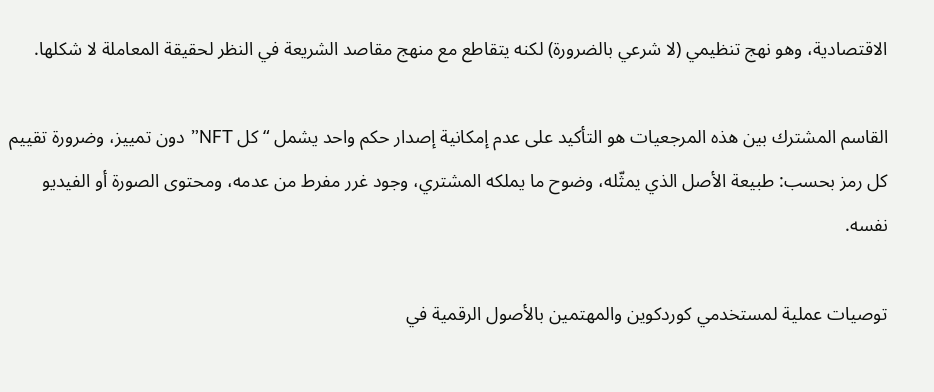الاقتصادية، وهو نهج تنظيمي (لا شرعي بالضرورة) لكنه يتقاطع مع منهج مقاصد الشريعة في النظر لحقيقة المعاملة لا شكلها.

القاسم المشترك بين هذه المرجعيات هو التأكيد على عدم إمكانية إصدار حكم واحد يشمل “كل NFT” دون تمييز، وضرورة تقييم كل رمز بحسب: طبيعة الأصل الذي يمثّله، وضوح ما يملكه المشتري، وجود غرر مفرط من عدمه، ومحتوى الصورة أو الفيديو نفسه.

توصيات عملية لمستخدمي كوردكوين والمهتمين بالأصول الرقمية في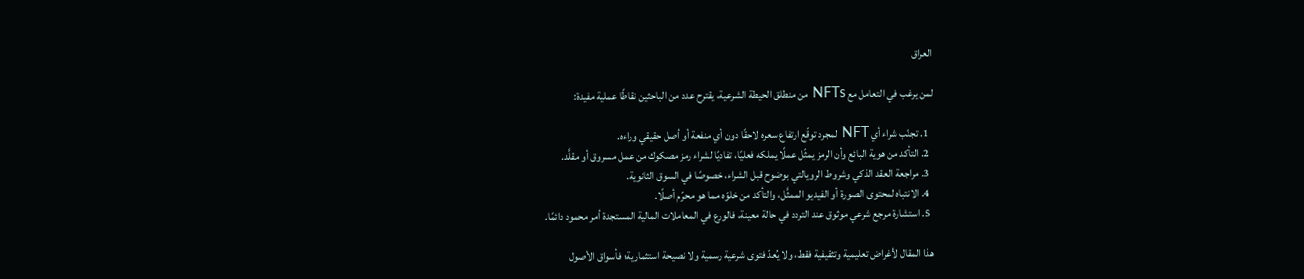العراق

لمن يرغب في التعامل مع NFTs من منطلق الحيطة الشرعية، يقترح عدد من الباحثين نقاطًا عملية مفيدة:

  1. تجنّب شراء أي NFT لمجرد توقّع ارتفاع سعره لاحقًا دون أي منفعة أو أصل حقيقي وراءه.
  2. التأكد من هوية البائع وأن الرمز يمثّل عملًا يملكه فعليًا، تفاديًا لشراء رمز مصكوك من عمل مسروق أو مقلَّد.
  3. مراجعة العقد الذكي وشروط الرويالتي بوضوح قبل الشراء، خصوصًا في السوق الثانوية.
  4. الانتباه لمحتوى الصورة أو الفيديو الممثَّل، والتأكد من خلوّه مما هو محرّم أصلًا.
  5. استشارة مرجع شرعي موثوق عند التردد في حالة معينة، فالورع في المعاملات المالية المستجدة أمر محمود دائمًا.

هذا المقال لأغراض تعليمية وتثقيفية فقط، ولا يُعدّ فتوى شرعية رسمية ولا نصيحة استثمارية؛ فأسواق الأصول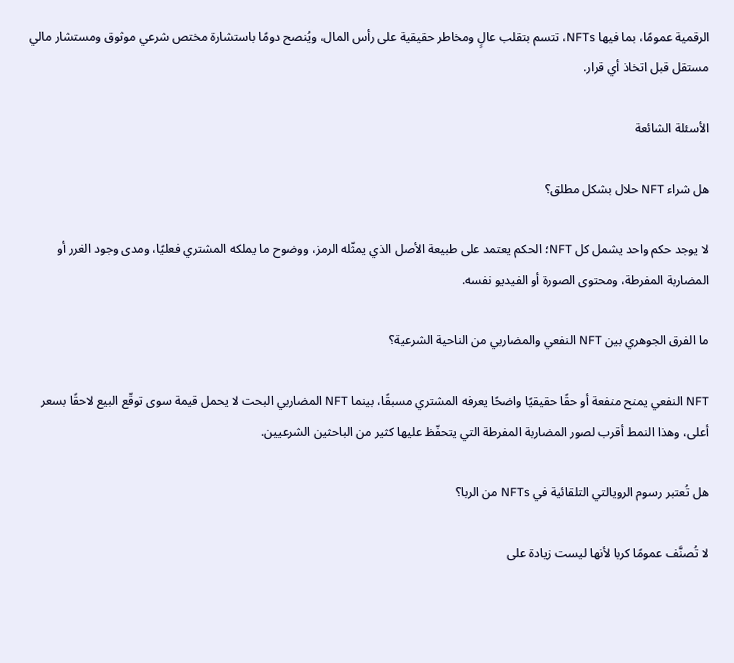الرقمية عمومًا، بما فيها NFTs، تتسم بتقلب عالٍ ومخاطر حقيقية على رأس المال، ويُنصح دومًا باستشارة مختص شرعي موثوق ومستشار مالي مستقل قبل اتخاذ أي قرار.

الأسئلة الشائعة

هل شراء NFT حلال بشكل مطلق؟

لا يوجد حكم واحد يشمل كل NFT؛ الحكم يعتمد على طبيعة الأصل الذي يمثّله الرمز، ووضوح ما يملكه المشتري فعليًا، ومدى وجود الغرر أو المضاربة المفرطة، ومحتوى الصورة أو الفيديو نفسه.

ما الفرق الجوهري بين NFT النفعي والمضاربي من الناحية الشرعية؟

NFT النفعي يمنح منفعة أو حقًا حقيقيًا واضحًا يعرفه المشتري مسبقًا، بينما NFT المضاربي البحت لا يحمل قيمة سوى توقّع البيع لاحقًا بسعر أعلى، وهذا النمط أقرب لصور المضاربة المفرطة التي يتحفّظ عليها كثير من الباحثين الشرعيين.

هل تُعتبر رسوم الرويالتي التلقائية في NFTs من الربا؟

لا تُصنَّف عمومًا كربا لأنها ليست زيادة على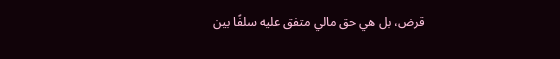قرض، بل هي حق مالي متفق عليه سلفًا بين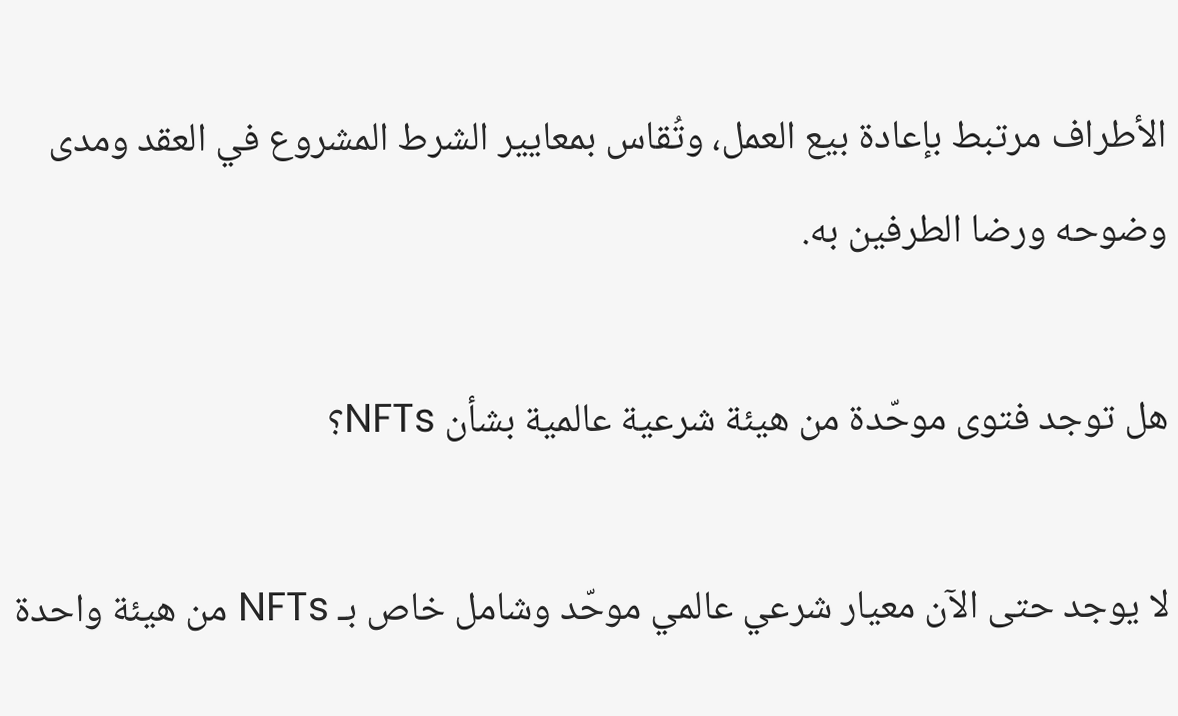الأطراف مرتبط بإعادة بيع العمل، وتُقاس بمعايير الشرط المشروع في العقد ومدى وضوحه ورضا الطرفين به.

هل توجد فتوى موحّدة من هيئة شرعية عالمية بشأن NFTs؟

لا يوجد حتى الآن معيار شرعي عالمي موحّد وشامل خاص بـ NFTs من هيئة واحدة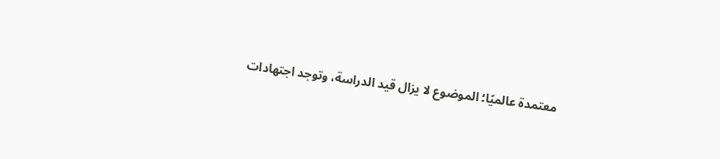معتمدة عالميًا؛ الموضوع لا يزال قيد الدراسة، وتوجد اجتهادات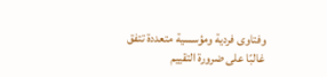وفتاوى فردية ومؤسسية متعددة تتفق غالبًا على ضرورة التقييم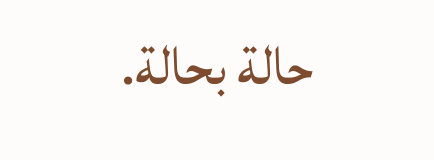حالة بحالة.